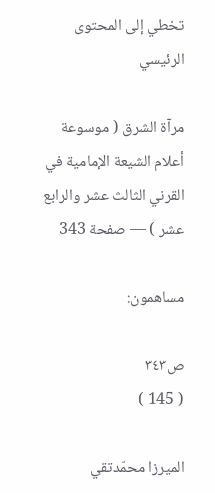تخطي إلى المحتوى الرئيسي

مرآة الشرق ( موسوعة أعلام الشيعة الإمامية في القرني الثالث عشر والرابع عشر ) — صفحة 343

مساهمون:

ص٣٤٣
( 145 )

الميرزا محمّدتقي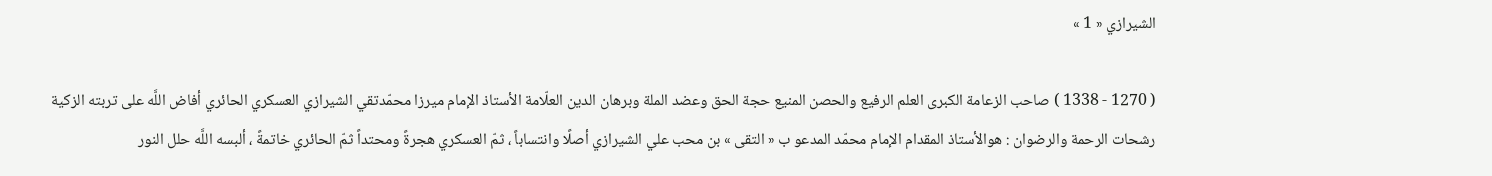الشيرازي « 1 »

( 1270 - 1338 ) صاحب الزعامة الكبرى العلم الرفيع والحصن المنيع حجة الحق وعضد الملة وبرهان الدين العلّامة الأستاذ الإمام ميرزا محمّدتقي الشيرازي العسكري الحائري أفاض اللَّه على تربته الزكية رشحات الرحمة والرضوان : هوالأستاذ المقدام الإمام محمّد المدعو ب « التقى » بن محب علي الشيرازي أصلًا وانتساباً ، ثمّ العسكري هجرةً ومحتداً ثمّ الحائري خاتمةً ، ألبسه اللَّه حلل النور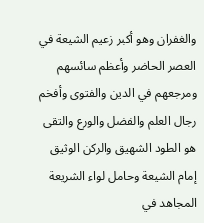والغفران وهو أكبر زعيم الشيعة في العصر الحاضر وأعظم سائسهم ومرجعهم في الدين والفتوى وأفخم رجال العلم والفضل والورع والتقى هو الطود الشهيق والركن الوثيق إمام الشيعة وحامل لواء الشريعة المجاهد في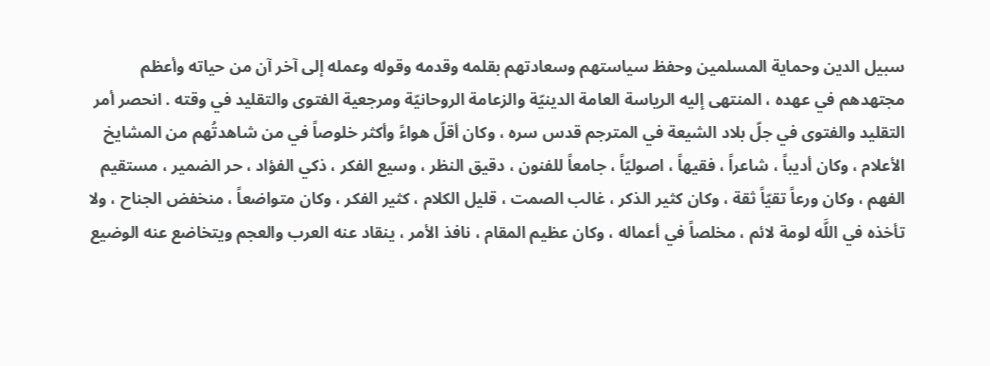سبيل الدين وحماية المسلمين وحفظ سياستهم وسعادتهم بقلمه وقدمه وقوله وعمله إلى آخر آن من حياته وأعظم مجتهدهم في عهده ، المنتهى إليه الرياسة العامة الدينيّة والزعامة الروحانيّة ومرجعية الفتوى والتقليد في وقته . انحصر أمر التقليد والفتوى في جلّ بلاد الشيعة في المترجم قدس سره ، وكان أقلّ هواءً وأكثر خلوصاً في من شاهدتُهم من المشايخ الأعلام ، وكان أديباً ، شاعراً ، فقيهاً ، اصوليّاً ، جامعاً للفنون ، دقيق النظر ، وسيع الفكر ، ذكي الفؤاد ، حر الضمير ، مستقيم الفهم ، وكان ورعاً تقيّاً ثقة ، وكان كثير الذكر ، غالب الصمت ، قليل الكلام ، كثير الفكر ، وكان متواضعاً ، منخفض الجناح ، ولا تأخذه في اللَّه لومة لائم ، مخلصاً في أعماله ، وكان عظيم المقام ، نافذ الأمر ، ينقاد عنه العرب والعجم ويتخاضع عنه الوضيع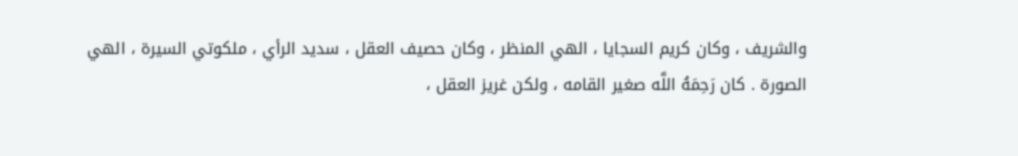والشريف ، وكان كريم السجايا ، الهي المنظر ، وكان حصيف العقل ، سديد الرأي ، ملكوتي السيرة ، الهي الصورة . كان رَحِمَهُ اللَّه صغير القامه ، ولكن غريز العقل ،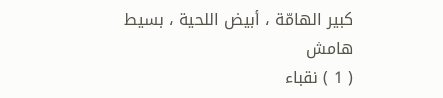كبير الهامّة ، أبيض اللحية ، بسيط
هامش
( 1 ) نقباء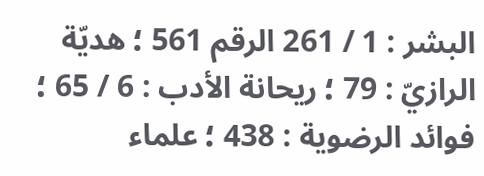البشر : 1 / 261 الرقم 561 ؛ هديّة الرازيّ : 79 ؛ ريحانة الأدب : 6 / 65 ؛ فوائد الرضوية : 438 ؛ علماء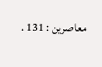معاصرين : 131 .